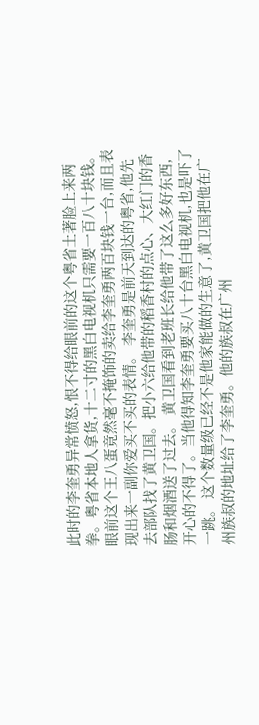此时的李奎勇异常愤怒,恨不得给眼前的这个粤省土著脸上来两拳。粤省本地人拿货,十二寸的黑白电视机只需要一百八十块钱。 眼前这个王八蛋竟然毫不掩饰的卖给李奎勇两百块钱一台,而且表现出来一副你爱买不买的表情。 李奎勇是前天到达的粤省,他先去部队找了黄卫国。把小六给他带的稻香村的点心、大红门的香肠和烟酒送了过去。 黄卫国看到老班长给他带了这么多好东西,开心的不得了。当他得知李奎勇要买八十台黑白电视机,也是吓了一跳。 这个数量级已经不是他家能做的生意了,黄卫国把他在广州族叔的地址给了李奎勇。他的族叔在广州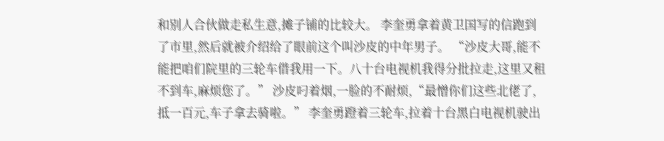和别人合伙做走私生意,摊子铺的比较大。 李奎勇拿着黄卫国写的信跑到了市里,然后就被介绍给了眼前这个叫沙皮的中年男子。 “沙皮大哥,能不能把咱们院里的三轮车借我用一下。八十台电视机我得分批拉走,这里又租不到车,麻烦您了。” 沙皮叼着烟,一脸的不耐烦,“最憎你们这些北佬了,抵一百元,车子拿去骑啦。” 李奎勇蹬着三轮车,拉着十台黑白电视机驶出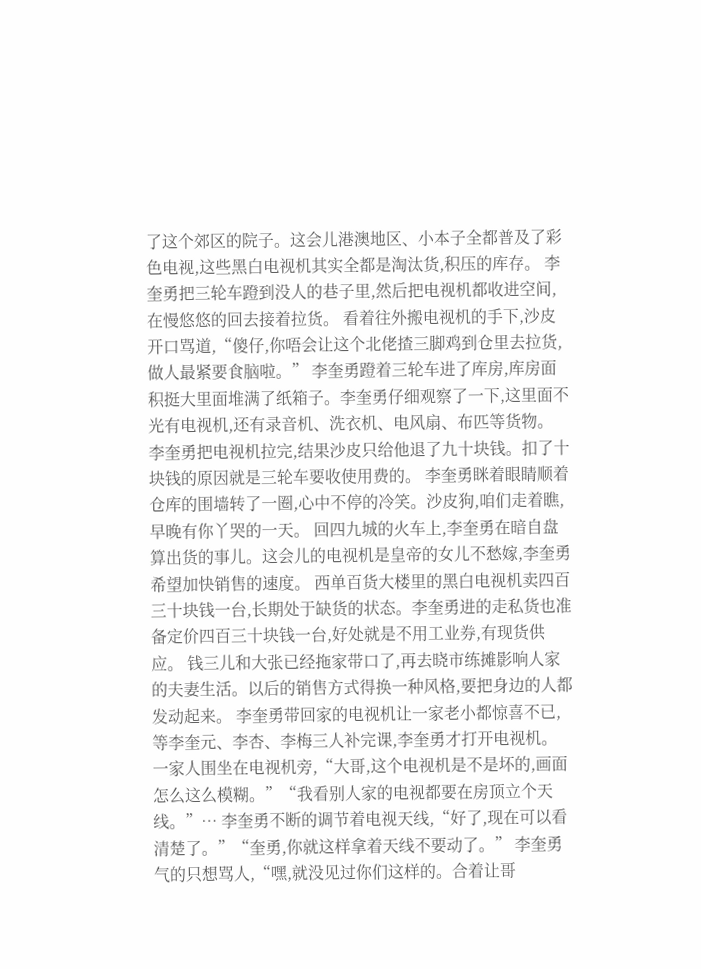了这个郊区的院子。这会儿港澳地区、小本子全都普及了彩色电视,这些黑白电视机其实全都是淘汰货,积压的库存。 李奎勇把三轮车蹬到没人的巷子里,然后把电视机都收进空间,在慢悠悠的回去接着拉货。 看着往外搬电视机的手下,沙皮开口骂道,“傻仔,你唔会让这个北佬揸三脚鸡到仓里去拉货,做人最紧要食脑啦。” 李奎勇蹬着三轮车进了库房,库房面积挺大里面堆满了纸箱子。李奎勇仔细观察了一下,这里面不光有电视机,还有录音机、洗衣机、电风扇、布匹等货物。 李奎勇把电视机拉完,结果沙皮只给他退了九十块钱。扣了十块钱的原因就是三轮车要收使用费的。 李奎勇眯着眼睛顺着仓库的围墙转了一圈,心中不停的冷笑。沙皮狗,咱们走着瞧,早晚有你丫哭的一天。 回四九城的火车上,李奎勇在暗自盘算出货的事儿。这会儿的电视机是皇帝的女儿不愁嫁,李奎勇希望加快销售的速度。 西单百货大楼里的黑白电视机卖四百三十块钱一台,长期处于缺货的状态。李奎勇进的走私货也准备定价四百三十块钱一台,好处就是不用工业券,有现货供应。 钱三儿和大张已经拖家带口了,再去晓市练摊影响人家的夫妻生活。以后的销售方式得换一种风格,要把身边的人都发动起来。 李奎勇带回家的电视机让一家老小都惊喜不已,等李奎元、李杏、李梅三人补完课,李奎勇才打开电视机。 一家人围坐在电视机旁,“大哥,这个电视机是不是坏的,画面怎么这么模糊。”“我看别人家的电视都要在房顶立个天线。”… 李奎勇不断的调节着电视天线,“好了,现在可以看清楚了。”“奎勇,你就这样拿着天线不要动了。” 李奎勇气的只想骂人,“嘿,就没见过你们这样的。合着让哥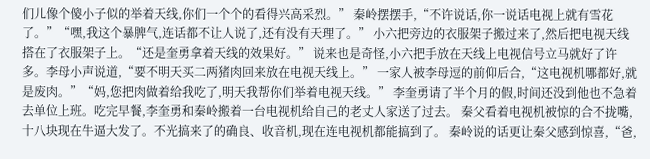们儿像个傻小子似的举着天线,你们一个个的看得兴高采烈。” 秦岭摆摆手,“不许说话,你一说话电视上就有雪花了。”“嘿,我这个暴脾气,连话都不让人说了,还有没有天理了。” 小六把旁边的衣服架子搬过来了,然后把电视天线搭在了衣服架子上。“还是奎勇拿着天线的效果好。” 说来也是奇怪,小六把手放在天线上电视信号立马就好了许多。李母小声说道,“要不明天买二两猪肉回来放在电视天线上。” 一家人被李母逗的前仰后合,“这电视机哪都好,就是废肉。”“妈,您把肉做着给我吃了,明天我帮你们举着电视天线。” 李奎勇请了半个月的假,时间还没到他也不急着去单位上班。吃完早餐,李奎勇和秦岭搬着一台电视机给自己的老丈人家送了过去。 秦父看着电视机被惊的合不拢嘴,十八块现在牛逼大发了。不光搞来了的确良、收音机,现在连电视机都能搞到了。 秦岭说的话更让秦父感到惊喜,“爸,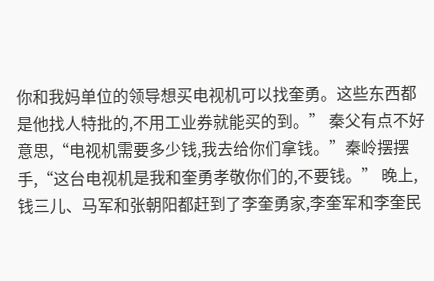你和我妈单位的领导想买电视机可以找奎勇。这些东西都是他找人特批的,不用工业券就能买的到。” 秦父有点不好意思,“电视机需要多少钱,我去给你们拿钱。”秦岭摆摆手,“这台电视机是我和奎勇孝敬你们的,不要钱。” 晚上,钱三儿、马军和张朝阳都赶到了李奎勇家,李奎军和李奎民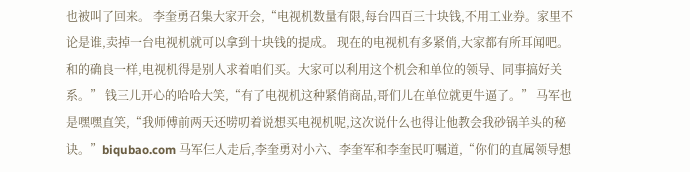也被叫了回来。 李奎勇召集大家开会,“电视机数量有限,每台四百三十块钱,不用工业券。家里不论是谁,卖掉一台电视机就可以拿到十块钱的提成。 现在的电视机有多紧俏,大家都有所耳闻吧。和的确良一样,电视机得是别人求着咱们买。大家可以利用这个机会和单位的领导、同事搞好关系。” 钱三儿开心的哈哈大笑,“有了电视机这种紧俏商品,哥们儿在单位就更牛逼了。” 马军也是嘿嘿直笑,“我师傅前两天还唠叨着说想买电视机呢,这次说什么也得让他教会我砂锅羊头的秘诀。”biqubao.com 马军仨人走后,李奎勇对小六、李奎军和李奎民叮嘱道,“你们的直属领导想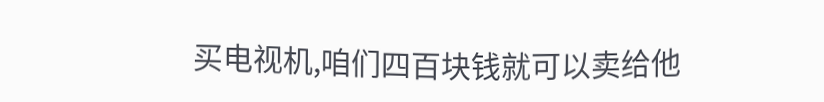买电视机,咱们四百块钱就可以卖给他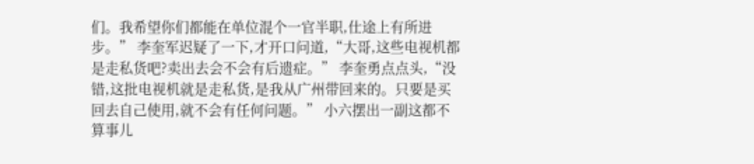们。我希望你们都能在单位混个一官半职,仕途上有所进步。” 李奎军迟疑了一下,才开口问道,“大哥,这些电视机都是走私货吧?卖出去会不会有后遗症。” 李奎勇点点头,“没错,这批电视机就是走私货,是我从广州带回来的。只要是买回去自己使用,就不会有任何问题。” 小六摆出一副这都不算事儿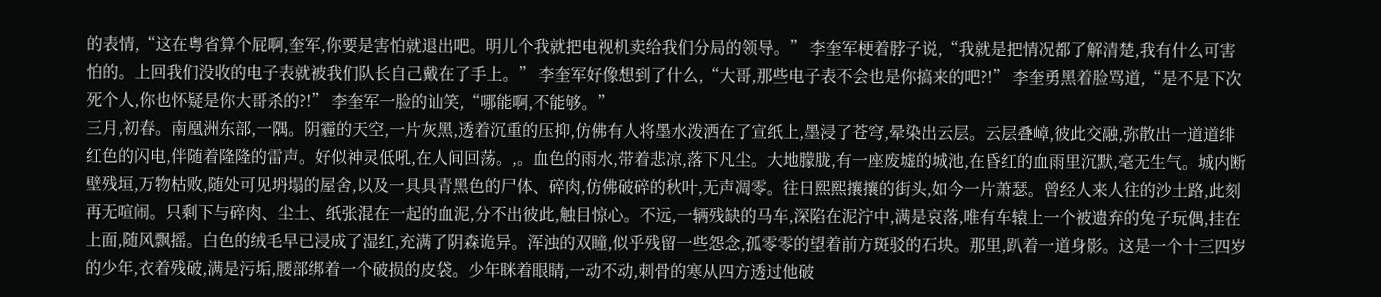的表情,“这在粤省算个屁啊,奎军,你要是害怕就退出吧。明儿个我就把电视机卖给我们分局的领导。” 李奎军梗着脖子说,“我就是把情况都了解清楚,我有什么可害怕的。上回我们没收的电子表就被我们队长自己戴在了手上。” 李奎军好像想到了什么,“大哥,那些电子表不会也是你搞来的吧?!” 李奎勇黑着脸骂道,“是不是下次死个人,你也怀疑是你大哥杀的?!” 李奎军一脸的讪笑,“哪能啊,不能够。”
三月,初春。南凰洲东部,一隅。阴霾的天空,一片灰黑,透着沉重的压抑,仿佛有人将墨水泼洒在了宣纸上,墨浸了苍穹,晕染出云层。云层叠嶂,彼此交融,弥散出一道道绯红色的闪电,伴随着隆隆的雷声。好似神灵低吼,在人间回荡。,。血色的雨水,带着悲凉,落下凡尘。大地朦胧,有一座废墟的城池,在昏红的血雨里沉默,毫无生气。城内断壁残垣,万物枯败,随处可见坍塌的屋舍,以及一具具青黑色的尸体、碎肉,仿佛破碎的秋叶,无声凋零。往日熙熙攘攘的街头,如今一片萧瑟。曾经人来人往的沙土路,此刻再无喧闹。只剩下与碎肉、尘土、纸张混在一起的血泥,分不出彼此,触目惊心。不远,一辆残缺的马车,深陷在泥泞中,满是哀落,唯有车辕上一个被遗弃的兔子玩偶,挂在上面,随风飘摇。白色的绒毛早已浸成了湿红,充满了阴森诡异。浑浊的双瞳,似乎残留一些怨念,孤零零的望着前方斑驳的石块。那里,趴着一道身影。这是一个十三四岁的少年,衣着残破,满是污垢,腰部绑着一个破损的皮袋。少年眯着眼睛,一动不动,刺骨的寒从四方透过他破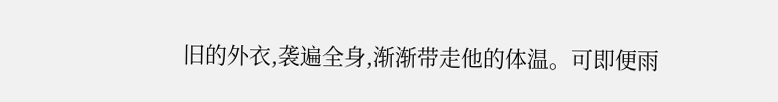旧的外衣,袭遍全身,渐渐带走他的体温。可即便雨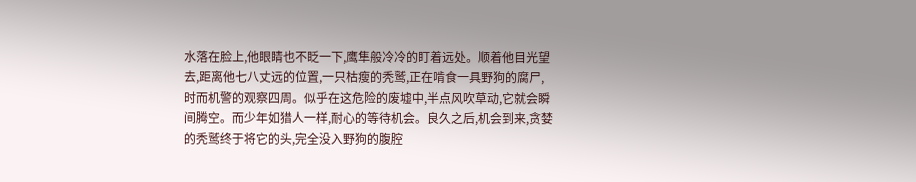水落在脸上,他眼睛也不眨一下,鹰隼般冷冷的盯着远处。顺着他目光望去,距离他七八丈远的位置,一只枯瘦的秃鹫,正在啃食一具野狗的腐尸,时而机警的观察四周。似乎在这危险的废墟中,半点风吹草动,它就会瞬间腾空。而少年如猎人一样,耐心的等待机会。良久之后,机会到来,贪婪的秃鹫终于将它的头,完全没入野狗的腹腔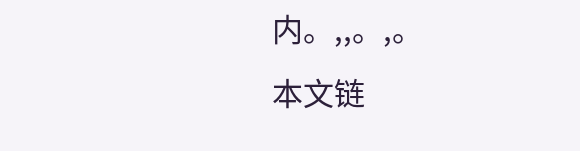内。,,。,。
本文链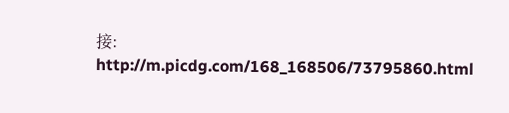接:
http://m.picdg.com/168_168506/73795860.html